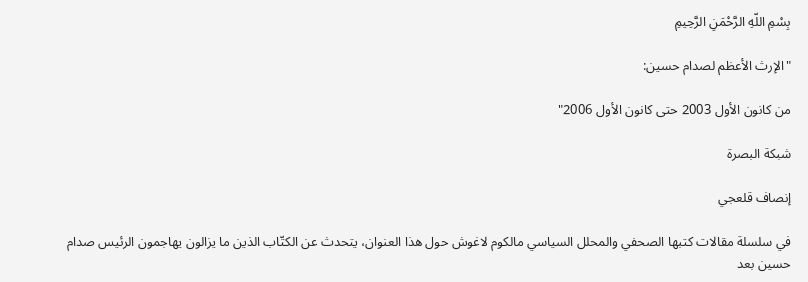بِسْمِ اللّهِ الرَّحْمَنِ الرَّحِيمِ

"الإرث الأعظم لصدام حسين:

من كانون الأول 2003 حتى كانون الأول 2006"

شبكة البصرة

إنصاف قلعجي

في سلسلة مقالات كتبها الصحفي والمحلل السياسي مالكوم لاغوش حول هذا العنوان، يتحدث عن الكتّاب الذين ما يزالون يهاجمون الرئيس صدام حسين بعد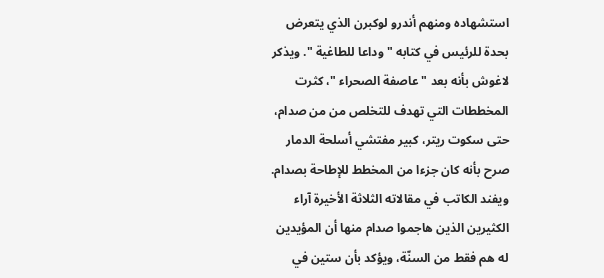استشهاده ومنهم أندرو لوكبرن الذي يتعرض بحدة للرئيس في كتابه " وداعا للطاغية ". ويذكر لاغوش بأنه بعد " عاصفة الصحراء "، كثرت المخططات التي تهدف للتخلص من من صدام، حتى سكوت ريتر، كبير مفتشي أسلحة الدمار صرح بأنه كان جزءا من المخطط للإطاحة بصدام. ويفند الكاتب في مقالاته الثلاثة الأخيرة آراء الكثيرين الذين هاجموا صدام منها أن المؤيدين له هم فقط من السنّة، ويؤكد بأن ستين في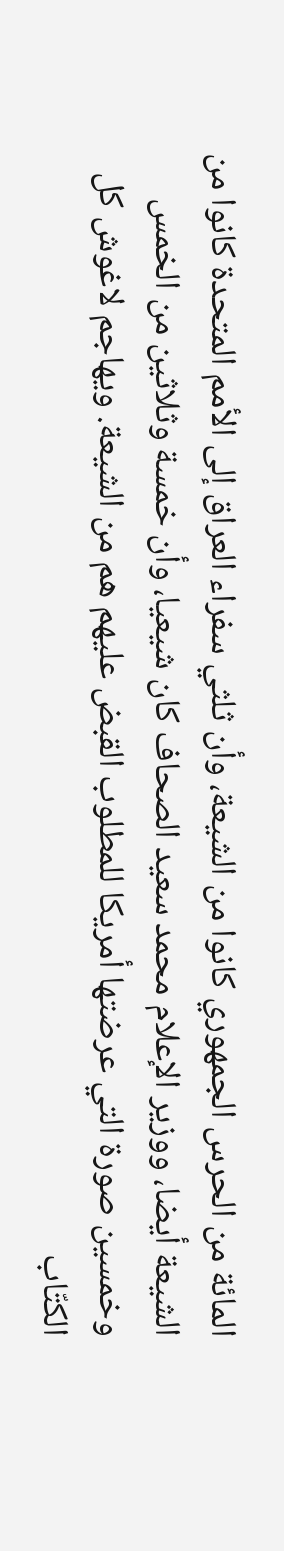المائة من الحرس الجمهوري كانوا من الشيعة، وأن ثلثي سفراء العراق إلى الأمم المتحدة كانوا من الشيعة أيضا، ووزير الإعلام محمد سعيد الصحاف كان شيعيا، وأن خمسة وثلاثين من الخمس وخمسين صورة التي عرضتها أمريكا للمطلوب القبض عليهم هم من الشيعة. ويهاجم لاغوش كل الكتّاب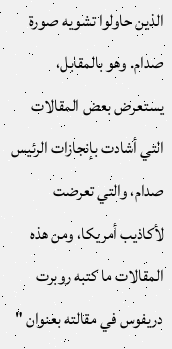الذين حاولوا تشويه صورة صدام. وهو بالمقابل، يستعرض بعض المقالات التي أشادت بإنجازات الرئيس صدام، والتي تعرضت لأكاذيب أمريكا، ومن هذه المقالات ما كتبه روبرت دريفوس في مقالته بعنوان "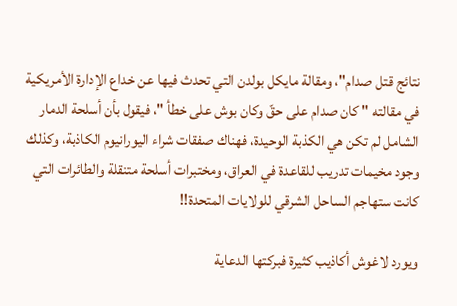نتائج قتل صدام"، ومقالة مايكل بولدن التي تحدث فيها عن خداع الإدارة الأمريكية في مقالته " كان صدام على حقّ وكان بوش على خطأ "، فيقول بأن أسلحة الدمار الشامل لم تكن هي الكذبة الوحيدة، فهناك صفقات شراء اليورانيوم الكاذبة، وكذلك وجود مخيمات تدريب للقاعدة في العراق، ومختبرات أسلحة متنقلة والطائرات التي كانت ستهاجم الساحل الشرقي للولايات المتحدة!!

ويورد لاغوش أكاذيب كثيرة فبركتها الدعاية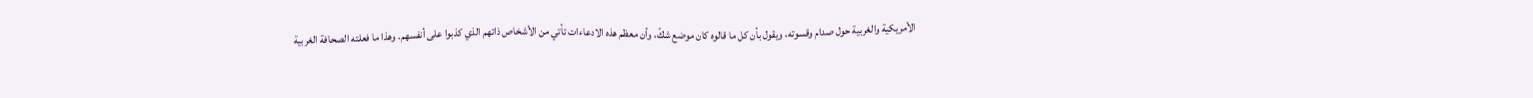الأمريكية والغربية حول صدام وقسوته، ويقول بأن كل ما قالوه كان موضع شكّ، وأن معظم هذه الادعاءات تأتي من الأشخاص ذاتهم الذي كذبوا على أنفسهم. وهذا ما فعلته الصحافة الغربية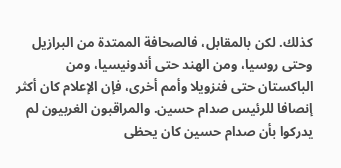كذلك. لكن بالمقابل، فالصحافة الممتدة من البرازيل وحتى روسيا، ومن الهند حتى أندونيسيا، ومن الباكستان حتى فنزويلا وأمم أخرى، فإن الإعلام كان أكثر إنصافا للرئيس صدام حسين. والمراقبون الغربيون لم يدركوا بأن صدام حسين كان يحظى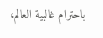باحترام غالبية العالم،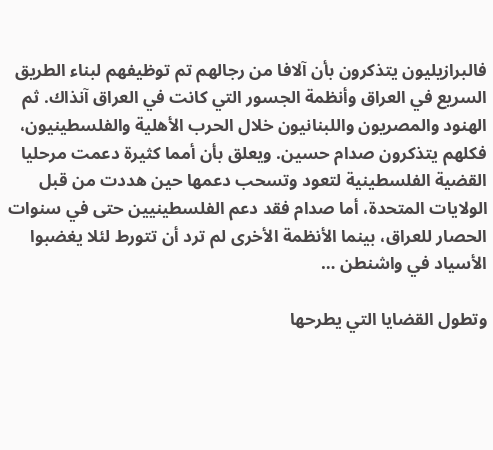فالبرازيليون يتذكرون بأن آلافا من رجالهم تم توظيفهم لبناء الطريق السريع في العراق وأنظمة الجسور التي كانت في العراق آنذاك. ثم الهنود والمصريون واللبنانيون خلال الحرب الأهلية والفلسطينيون، فكلهم يتذكرون صدام حسين. ويعلق بأن أمما كثيرة دعمت مرحليا القضية الفلسطينية لتعود وتسحب دعمها حين هددت من قبل الولايات المتحدة، أما صدام فقد دعم الفلسطينيين حتى في سنوات الحصار للعراق، بينما الأنظمة الأخرى لم ترد أن تتورط لئلا يغضبوا الأسياد في واشنطن …

وتطول القضايا التي يطرحها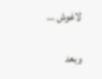لاغوش …

وبعد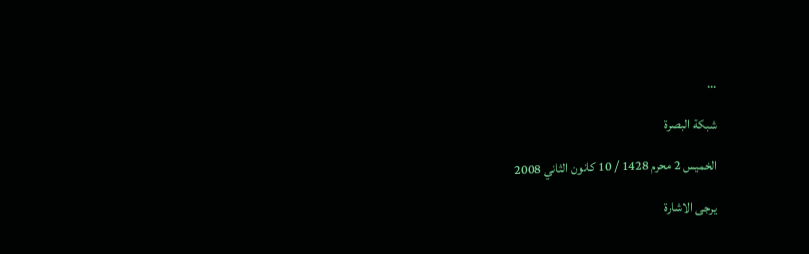…

شبكة البصرة

الخميس 2 محرم 1428 / 10 كانون الثاني 2008

يرجى الاشارة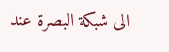الى شبكة البصرة عند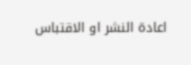اعادة النشر او الاقتباس